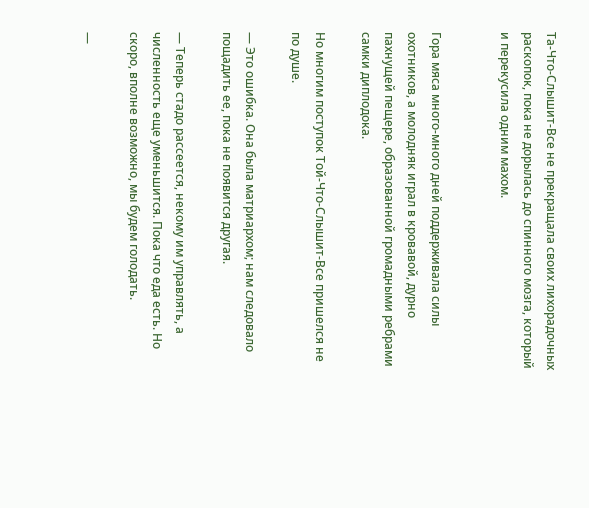Та-Что-Слышит-Все не прекращала своих лихорадочных раскопок, пока не дорылась до спинного мозга, который и перекусила одним махом.


Гора мяса много-много дней поддерживала силы охотников, а молодняк играл в кровавой, дурно пахнущей пещере, образованной громадными ребрами самки диплодока.

Но многим поступок Той-Что-Слышит-Все пришелся не по душе.

— Это ошибка. Она была матриархом; нам следовало пощадить ее, пока не появится другая.

— Теперь стадо рассеется, некому им управлять, а численность еще уменьшится. Пока что еда есть. Но скоро, вполне возможно, мы будем голодать.

—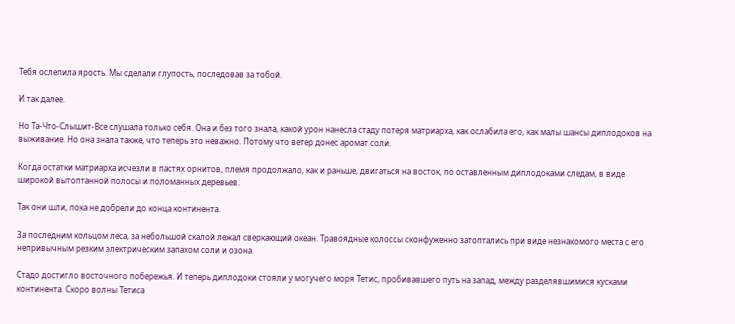Тебя ослепила ярость. Мы сделали глупость, последовав за тобой.

И так далее.

Но Та-Что-Слышит-Все слушала только себя. Она и без того знала, какой урон нанесла стаду потеря матриарха, как ослабила его, как малы шансы диплодоков на выживание. Но она знала также, что теперь это неважно. Потому что ветер донес аромат соли.

Когда остатки матриарха исчезли в пастях орнитов, племя продолжало, как и раньше, двигаться на восток, по оставленным диплодоками следам, в виде широкой вытоптанной полосы и поломанных деревьев.

Так они шли, пока не добрели до конца континента.

За последним кольцом леса, за небольшой скалой лежал сверкающий океан. Травоядные колоссы сконфуженно затоптались при виде незнакомого места с его непривычным резким электрическим запахом соли и озона.

Стадо достигло восточного побережья. И теперь диплодоки стояли у могучего моря Тетис, пробивавшего путь на запад, между разделявшимися кусками континента. Скоро волны Тетиса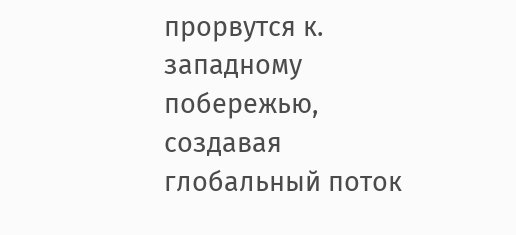прорвутся к. западному побережью, создавая глобальный поток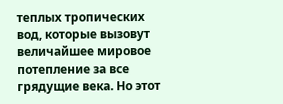теплых тропических вод, которые вызовут величайшее мировое потепление за все грядущие века. Но этот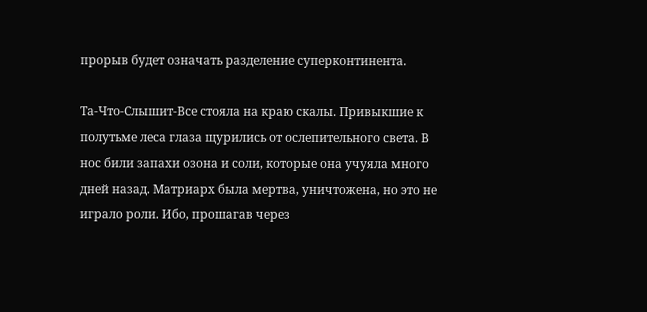прорыв будет означать разделение суперконтинента.

Та-Что-Слышит-Все стояла на краю скалы. Привыкшие к полутьме леса глаза щурились от ослепительного света. В нос били запахи озона и соли, которые она учуяла много дней назад. Матриарх была мертва, уничтожена, но это не играло роли. Ибо, прошагав через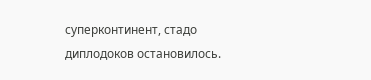суперконтинент, стадо диплодоков остановилось.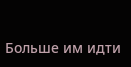Больше им идти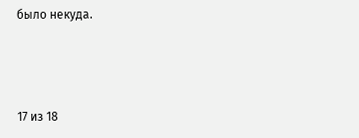было некуда.



17 из 18